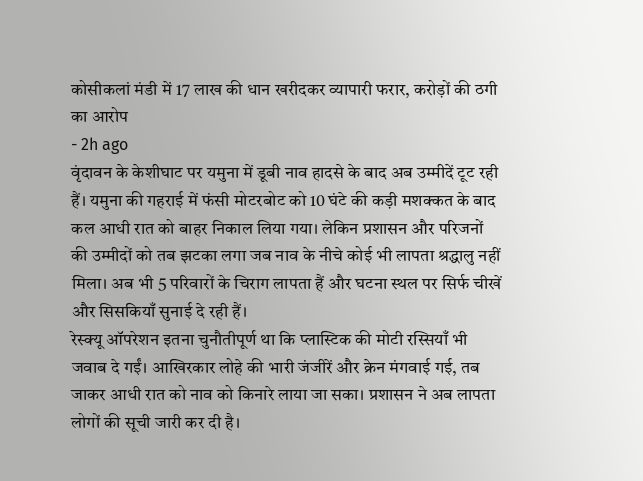कोसीकलां मंडी में 17 लाख की धान खरीदकर व्यापारी फरार, करोड़ों की ठगी का आरोप
- 2h ago
वृंदावन के केशीघाट पर यमुना में डूबी नाव हादसे के बाद अब उम्मीदें टूट रही हैं। यमुना की गहराई में फंसी मोटरबोट को 10 घंटे की कड़ी मशक्कत के बाद कल आधी रात को बाहर निकाल लिया गया। लेकिन प्रशासन और परिजनों की उम्मीदों को तब झटका लगा जब नाव के नीचे कोई भी लापता श्रद्धालु नहीं मिला। अब भी 5 परिवारों के चिराग लापता हैं और घटना स्थल पर सिर्फ चीखें और सिसकियाँ सुनाई दे रही हैं।
रेस्क्यू ऑपरेशन इतना चुनौतीपूर्ण था कि प्लास्टिक की मोटी रस्सियाँ भी जवाब दे गईं। आखिरकार लोहे की भारी जंजीरें और क्रेन मंगवाई गई, तब जाकर आधी रात को नाव को किनारे लाया जा सका। प्रशासन ने अब लापता लोगों की सूची जारी कर दी है।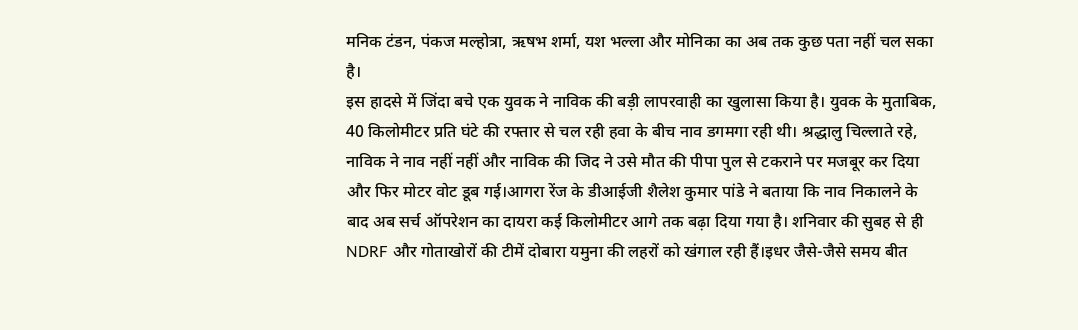मनिक टंडन, पंकज मल्होत्रा, ऋषभ शर्मा, यश भल्ला और मोनिका का अब तक कुछ पता नहीं चल सका है।
इस हादसे में जिंदा बचे एक युवक ने नाविक की बड़ी लापरवाही का खुलासा किया है। युवक के मुताबिक, 40 किलोमीटर प्रति घंटे की रफ्तार से चल रही हवा के बीच नाव डगमगा रही थी। श्रद्धालु चिल्लाते रहे, नाविक ने नाव नहीं नहीं और नाविक की जिद ने उसे मौत की पीपा पुल से टकराने पर मजबूर कर दिया और फिर मोटर वोट डूब गई।आगरा रेंज के डीआईजी शैलेश कुमार पांडे ने बताया कि नाव निकालने के बाद अब सर्च ऑपरेशन का दायरा कई किलोमीटर आगे तक बढ़ा दिया गया है। शनिवार की सुबह से ही NDRF और गोताखोरों की टीमें दोबारा यमुना की लहरों को खंगाल रही हैं।इधर जैसे-जैसे समय बीत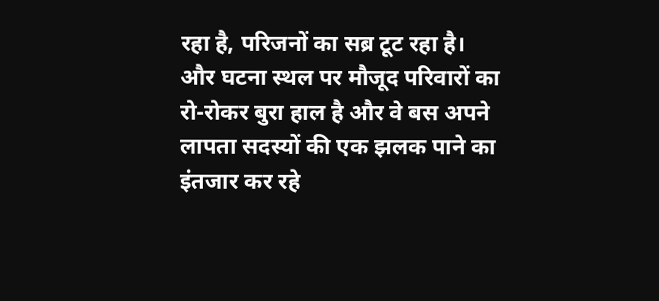रहा है, परिजनों का सब्र टूट रहा है। और घटना स्थल पर मौजूद परिवारों का रो-रोकर बुरा हाल है और वे बस अपने लापता सदस्यों की एक झलक पाने का इंतजार कर रहे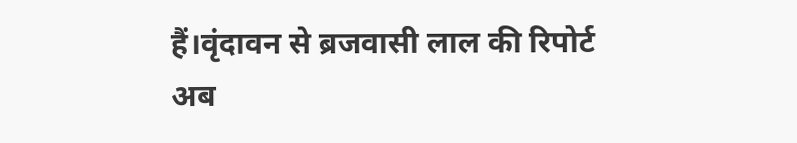हैं।वृंदावन से ब्रजवासी लाल की रिपोर्ट
अब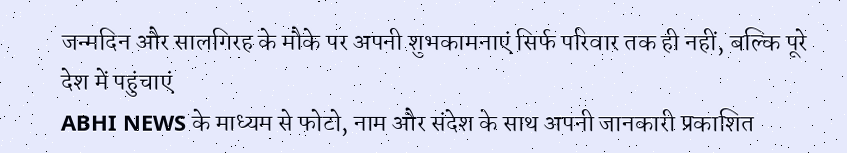जन्मदिन और सालगिरह के मौके पर अपनी शुभकामनाएं सिर्फ परिवार तक ही नहीं, बल्कि पूरे देश में पहुंचाएं
ABHI NEWS के माध्यम से फोटो, नाम और संदेश के साथ अपनी जानकारी प्रकाशित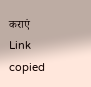कराएं
Link copied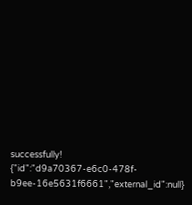successfully!
{"id":"d9a70367-e6c0-478f-b9ee-16e5631f6661","external_id":null}